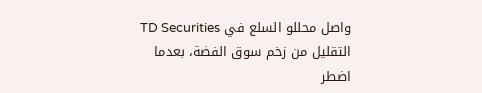واصل محللو السلع في TD Securities التقليل من زخم سوق الفضة، بعدما اضطر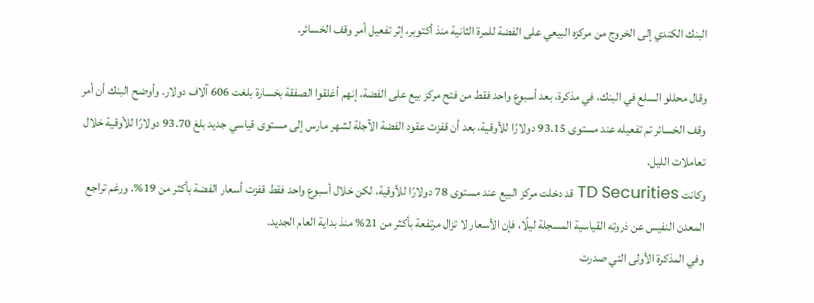البنك الكندي إلى الخروج من مركزه البيعي على الفضة للمرة الثانية منذ أكتوبر، إثر تفعيل أمر وقف الخسائر.

وقال محللو السلع في البنك، في مذكرة، بعد أسبوع واحد فقط من فتح مركز بيع على الفضة، إنهم أغلقوا الصفقة بخسارة بلغت 606 آلاف دولار. وأوضح البنك أن أمر وقف الخسائر تم تفعيله عند مستوى 93.15 دولارًا للأوقية، بعد أن قفزت عقود الفضة الآجلة لشهر مارس إلى مستوى قياسي جديد بلغ 93.70 دولارًا للأوقية خلال تعاملات الليل.
وكانت TD Securities قد دخلت مركز البيع عند مستوى 78 دولارًا للأوقية، لكن خلال أسبوع واحد فقط قفزت أسعار الفضة بأكثر من 19%. ورغم تراجع المعدن النفيس عن ذروته القياسية المسجلة ليلًا، فإن الأسعار لا تزال مرتفعة بأكثر من 21% منذ بداية العام الجديد.
وفي المذكرة الأولى التي صدرت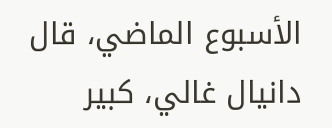الأسبوع الماضي، قال دانيال غالي، كبير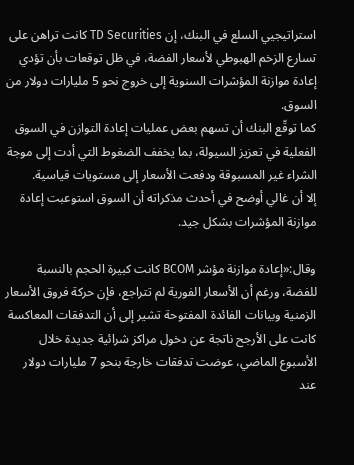استراتيجيي السلع في البنك، إن TD Securities كانت تراهن على تسارع الزخم الهبوطي لأسعار الفضة، في ظل توقعات بأن تؤدي إعادة موازنة المؤشرات السنوية إلى خروج نحو 5 مليارات دولار من السوق.
كما توقّع البنك أن تسهم بعض عمليات إعادة التوازن في السوق الفعلية في تعزيز السيولة، بما يخفف الضغوط التي أدت إلى موجة الشراء غير المسبوقة ودفعت الأسعار إلى مستويات قياسية.
إلا أن غالي أوضح في أحدث مذكراته أن السوق استوعبت إعادة موازنة المؤشرات بشكل جيد.

وقال:«إعادة موازنة مؤشر BCOM كانت كبيرة الحجم بالنسبة للفضة، ورغم أن الأسعار الفورية لم تتراجع، فإن حركة فروق الأسعار الزمنية وبيانات الفائدة المفتوحة تشير إلى أن التدفقات المعاكسة كانت على الأرجح ناتجة عن دخول مراكز شرائية جديدة خلال الأسبوع الماضي، عوضت تدفقات خارجة بنحو 7 مليارات دولار عند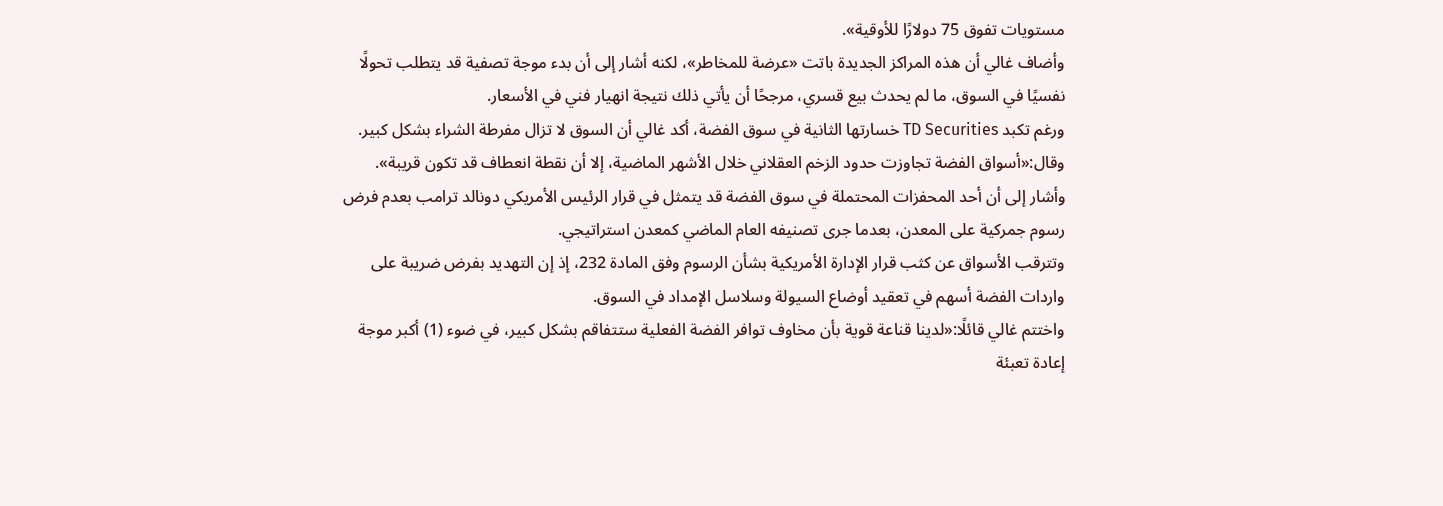مستويات تفوق 75 دولارًا للأوقية».
وأضاف غالي أن هذه المراكز الجديدة باتت «عرضة للمخاطر»، لكنه أشار إلى أن بدء موجة تصفية قد يتطلب تحولًا نفسيًا في السوق، ما لم يحدث بيع قسري، مرجحًا أن يأتي ذلك نتيجة انهيار فني في الأسعار.
ورغم تكبد TD Securities خسارتها الثانية في سوق الفضة، أكد غالي أن السوق لا تزال مفرطة الشراء بشكل كبير.
وقال:«أسواق الفضة تجاوزت حدود الزخم العقلاني خلال الأشهر الماضية، إلا أن نقطة انعطاف قد تكون قريبة».
وأشار إلى أن أحد المحفزات المحتملة في سوق الفضة قد يتمثل في قرار الرئيس الأمريكي دونالد ترامب بعدم فرض رسوم جمركية على المعدن، بعدما جرى تصنيفه العام الماضي كمعدن استراتيجي.
وتترقب الأسواق عن كثب قرار الإدارة الأمريكية بشأن الرسوم وفق المادة 232، إذ إن التهديد بفرض ضريبة على واردات الفضة أسهم في تعقيد أوضاع السيولة وسلاسل الإمداد في السوق.
واختتم غالي قائلًا:«لدينا قناعة قوية بأن مخاوف توافر الفضة الفعلية ستتفاقم بشكل كبير، في ضوء (1) أكبر موجة إعادة تعبئة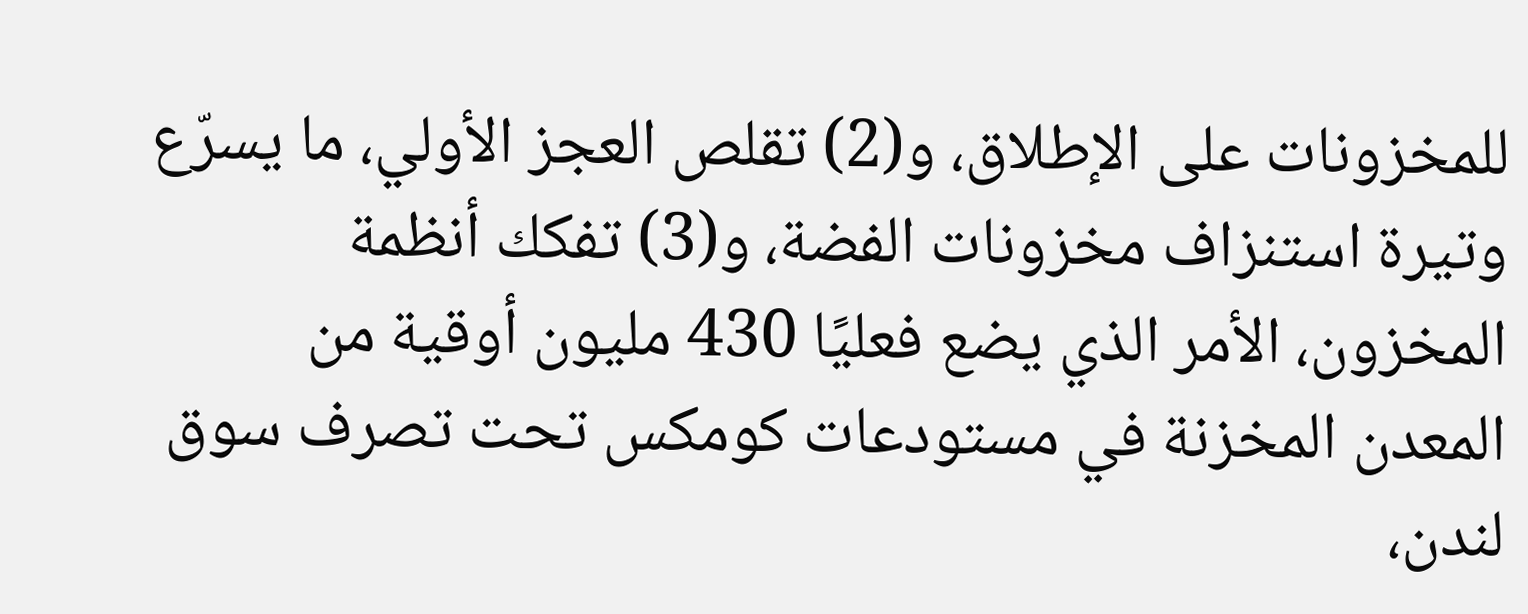للمخزونات على الإطلاق، و(2) تقلص العجز الأولي، ما يسرّع وتيرة استنزاف مخزونات الفضة، و(3) تفكك أنظمة المخزون، الأمر الذي يضع فعليًا 430 مليون أوقية من المعدن المخزنة في مستودعات كومكس تحت تصرف سوق لندن،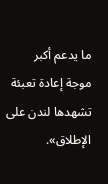ما يدعم أكبر موجة إعادة تعبئة تشهدها لندن على الإطلاق».